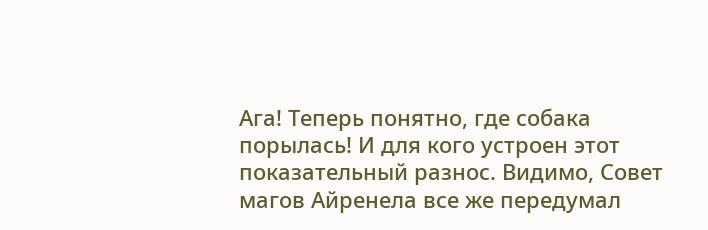Ага! Теперь понятно, где собака порылась! И для кого устроен этот показательный разнос. Видимо, Совет магов Айренела все же передумал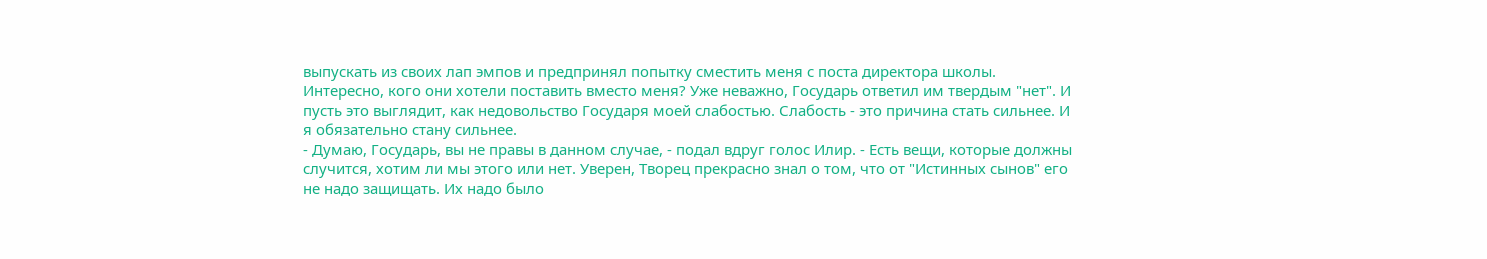выпускать из своих лап эмпов и предпринял попытку сместить меня с поста директора школы. Интересно, кого они хотели поставить вместо меня? Уже неважно, Государь ответил им твердым "нет". И пусть это выглядит, как недовольство Государя моей слабостью. Слабость - это причина стать сильнее. И я обязательно стану сильнее.
- Думаю, Государь, вы не правы в данном случае, - подал вдруг голос Илир. - Есть вещи, которые должны случится, хотим ли мы этого или нет. Уверен, Творец прекрасно знал о том, что от "Истинных сынов" его не надо защищать. Их надо было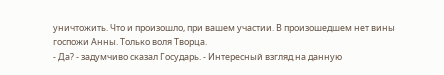уничтожить. Что и произошло, при вашем участии. В произошедшем нет вины госпожи Анны. Только воля Творца.
- Да? - задумчиво сказал Государь. - Интересный взгляд на данную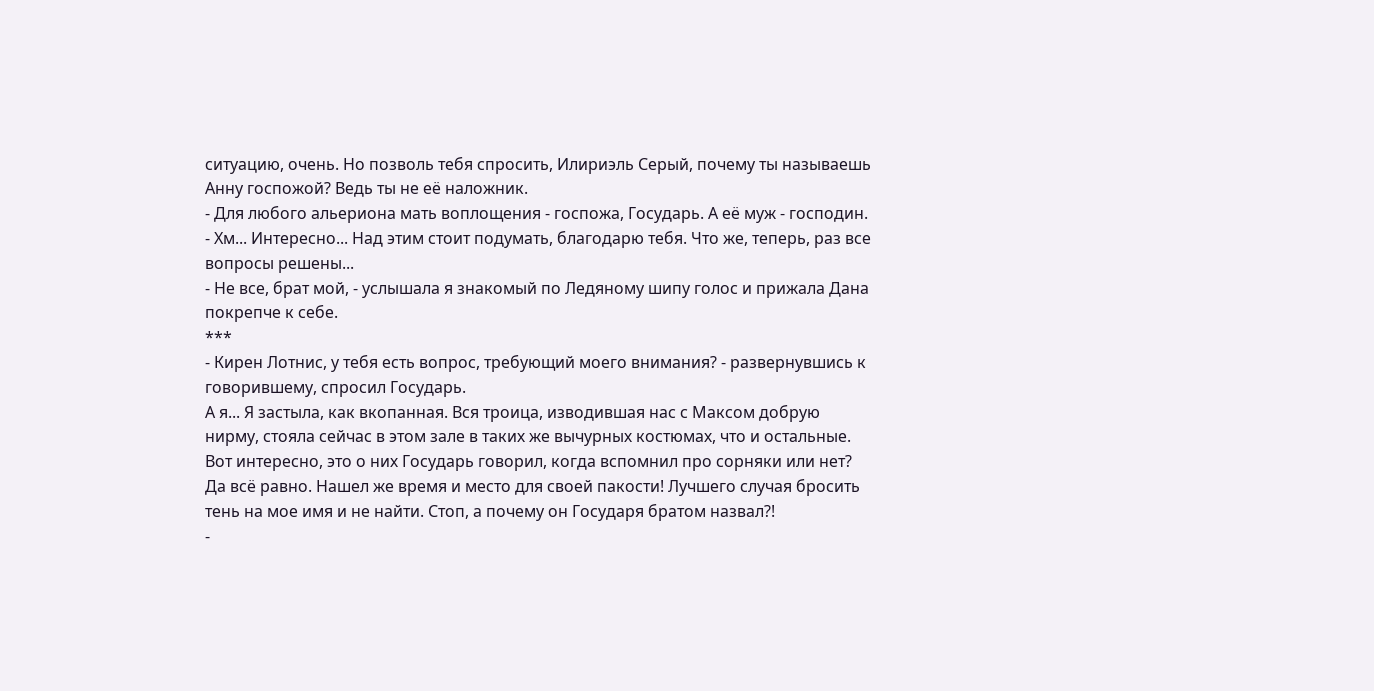ситуацию, очень. Но позволь тебя спросить, Илириэль Серый, почему ты называешь Анну госпожой? Ведь ты не её наложник.
- Для любого альериона мать воплощения - госпожа, Государь. А её муж - господин.
- Хм... Интересно... Над этим стоит подумать, благодарю тебя. Что же, теперь, раз все вопросы решены...
- Не все, брат мой, - услышала я знакомый по Ледяному шипу голос и прижала Дана покрепче к себе.
***
- Кирен Лотнис, у тебя есть вопрос, требующий моего внимания? - развернувшись к говорившему, спросил Государь.
А я... Я застыла, как вкопанная. Вся троица, изводившая нас с Максом добрую нирму, стояла сейчас в этом зале в таких же вычурных костюмах, что и остальные. Вот интересно, это о них Государь говорил, когда вспомнил про сорняки или нет? Да всё равно. Нашел же время и место для своей пакости! Лучшего случая бросить тень на мое имя и не найти. Стоп, а почему он Государя братом назвал?!
-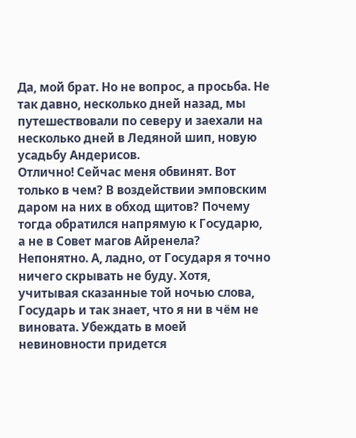Да, мой брат. Но не вопрос, а просьба. Не так давно, несколько дней назад, мы путешествовали по северу и заехали на несколько дней в Ледяной шип, новую усадьбу Андерисов.
Отлично! Сейчас меня обвинят. Вот только в чем? В воздействии эмповским даром на них в обход щитов? Почему тогда обратился напрямую к Государю, а не в Совет магов Айренела? Непонятно. А, ладно, от Государя я точно ничего скрывать не буду. Хотя, учитывая сказанные той ночью слова, Государь и так знает, что я ни в чём не виновата. Убеждать в моей невиновности придется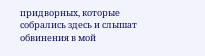придворных, которые собрались здесь и слышат обвинения в мой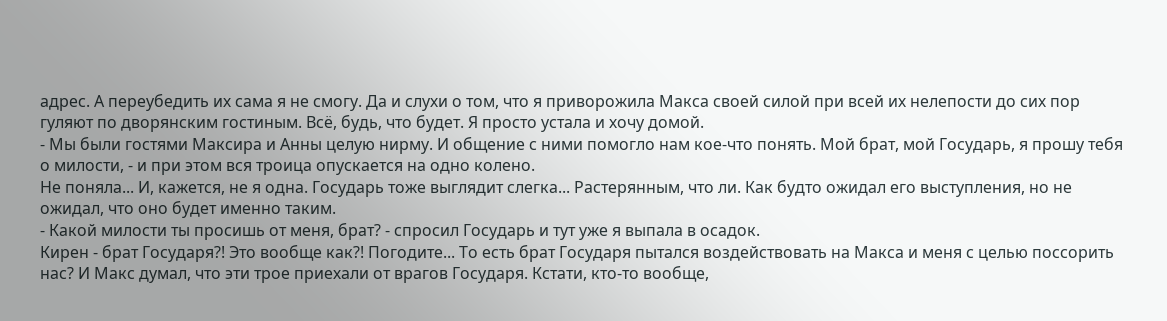адрес. А переубедить их сама я не смогу. Да и слухи о том, что я приворожила Макса своей силой при всей их нелепости до сих пор гуляют по дворянским гостиным. Всё, будь, что будет. Я просто устала и хочу домой.
- Мы были гостями Максира и Анны целую нирму. И общение с ними помогло нам кое-что понять. Мой брат, мой Государь, я прошу тебя о милости, - и при этом вся троица опускается на одно колено.
Не поняла... И, кажется, не я одна. Государь тоже выглядит слегка... Растерянным, что ли. Как будто ожидал его выступления, но не ожидал, что оно будет именно таким.
- Какой милости ты просишь от меня, брат? - спросил Государь и тут уже я выпала в осадок.
Кирен - брат Государя?! Это вообще как?! Погодите... То есть брат Государя пытался воздействовать на Макса и меня с целью поссорить нас? И Макс думал, что эти трое приехали от врагов Государя. Кстати, кто-то вообще,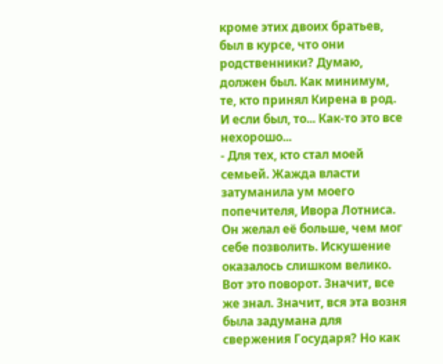кроме этих двоих братьев, был в курсе, что они родственники? Думаю, должен был. Как минимум, те, кто принял Кирена в род. И если был, то... Как-то это все нехорошо...
- Для тех, кто стал моей семьей. Жажда власти затуманила ум моего попечителя, Ивора Лотниса. Он желал её больше, чем мог себе позволить. Искушение оказалось слишком велико.
Вот это поворот. Значит, все же знал. Значит, вся эта возня была задумана для свержения Государя? Но как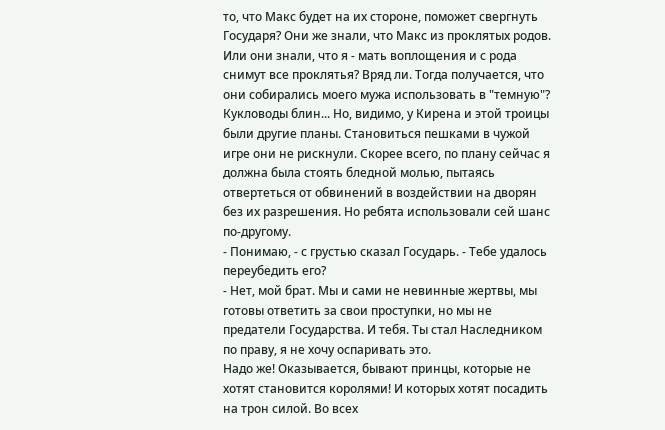то, что Макс будет на их стороне, поможет свергнуть Государя? Они же знали, что Макс из проклятых родов. Или они знали, что я - мать воплощения и с рода снимут все проклятья? Вряд ли. Тогда получается, что они собирались моего мужа использовать в "темную"? Кукловоды блин... Но, видимо, у Кирена и этой троицы были другие планы. Становиться пешками в чужой игре они не рискнули. Скорее всего, по плану сейчас я должна была стоять бледной молью, пытаясь отвертеться от обвинений в воздействии на дворян без их разрешения. Но ребята использовали сей шанс по-другому.
- Понимаю, - с грустью сказал Государь. - Тебе удалось переубедить его?
- Нет, мой брат. Мы и сами не невинные жертвы, мы готовы ответить за свои проступки, но мы не предатели Государства. И тебя. Ты стал Наследником по праву, я не хочу оспаривать это.
Надо же! Оказывается, бывают принцы, которые не хотят становится королями! И которых хотят посадить на трон силой. Во всех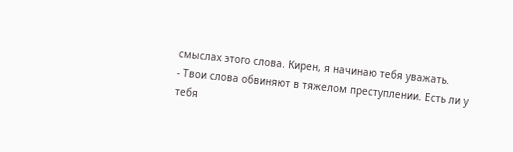смыслах этого слова. Кирен, я начинаю тебя уважать.
- Твои слова обвиняют в тяжелом преступлении. Есть ли у тебя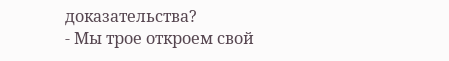доказательства?
- Мы трое откроем свой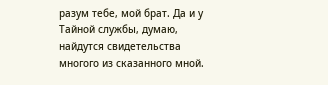разум тебе, мой брат. Да и у Тайной службы, думаю, найдутся свидетельства многого из сказанного мной.